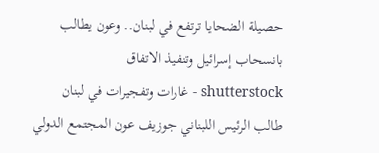حصيلة الضحايا ترتفع في لبنان.. وعون يطالب بانسحاب إسرائيل وتنفيذ الاتفاق
shutterstock - غارات وتفجيرات في لبنان
طالب الرئيس اللبناني جوزيف عون المجتمع الدولي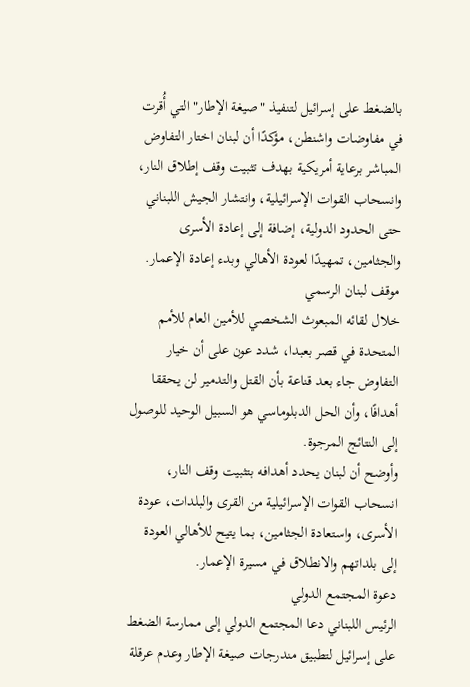بالضغط على إسرائيل لتنفيذ "صيغة الإطار" التي أُقرت في مفاوضات واشنطن، مؤكدًا أن لبنان اختار التفاوض المباشر برعاية أمريكية بهدف تثبيت وقف إطلاق النار، وانسحاب القوات الإسرائيلية، وانتشار الجيش اللبناني حتى الحدود الدولية، إضافة إلى إعادة الأسرى والجثامين، تمهيدًا لعودة الأهالي وبدء إعادة الإعمار.
موقف لبنان الرسمي
خلال لقائه المبعوث الشخصي للأمين العام للأمم المتحدة في قصر بعبدا، شدد عون على أن خيار التفاوض جاء بعد قناعة بأن القتل والتدمير لن يحققا أهدافًا، وأن الحل الدبلوماسي هو السبيل الوحيد للوصول إلى النتائج المرجوة.
وأوضح أن لبنان يحدد أهدافه بتثبيت وقف النار، انسحاب القوات الإسرائيلية من القرى والبلدات، عودة الأسرى، واستعادة الجثامين، بما يتيح للأهالي العودة إلى بلداتهم والانطلاق في مسيرة الإعمار.
دعوة المجتمع الدولي
الرئيس اللبناني دعا المجتمع الدولي إلى ممارسة الضغط على إسرائيل لتطبيق مندرجات صيغة الإطار وعدم عرقلة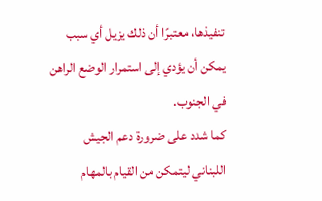تنفيذها، معتبرًا أن ذلك يزيل أي سبب يمكن أن يؤدي إلى استمرار الوضع الراهن في الجنوب.
كما شدد على ضرورة دعم الجيش اللبناني ليتمكن من القيام بالمهام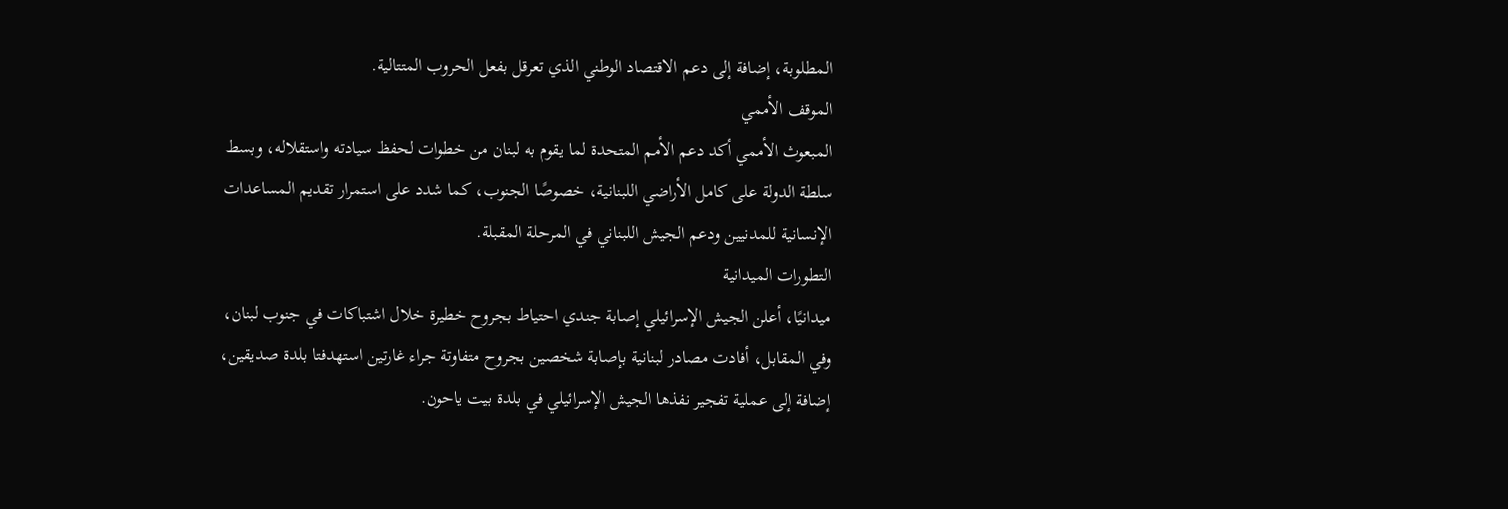المطلوبة، إضافة إلى دعم الاقتصاد الوطني الذي تعرقل بفعل الحروب المتتالية.
الموقف الأممي
المبعوث الأممي أكد دعم الأمم المتحدة لما يقوم به لبنان من خطوات لحفظ سيادته واستقلاله، وبسط سلطة الدولة على كامل الأراضي اللبنانية، خصوصًا الجنوب، كما شدد على استمرار تقديم المساعدات الإنسانية للمدنيين ودعم الجيش اللبناني في المرحلة المقبلة.
التطورات الميدانية
ميدانيًا، أعلن الجيش الإسرائيلي إصابة جندي احتياط بجروح خطيرة خلال اشتباكات في جنوب لبنان، وفي المقابل، أفادت مصادر لبنانية بإصابة شخصين بجروح متفاوتة جراء غارتين استهدفتا بلدة صديقين، إضافة إلى عملية تفجير نفذها الجيش الإسرائيلي في بلدة بيت ياحون.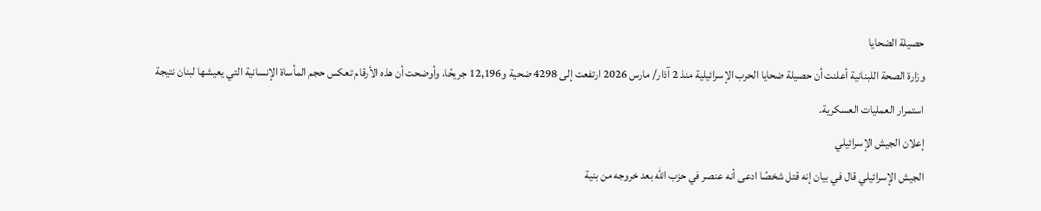حصيلة الضحايا
وزارة الصحة اللبنانية أعلنت أن حصيلة ضحايا الحرب الإسرائيلية منذ 2 آذار/ مارس 2026 ارتفعت إلى 4298 ضحية و12,196 جريحًا، وأوضحت أن هذه الأرقام تعكس حجم المأساة الإنسانية التي يعيشها لبنان نتيجة استمرار العمليات العسكرية.
إعلان الجيش الإسرائيلي
الجيش الإسرائيلي قال في بيان إنه قتل شخصًا ادعى أنه عنصر في حزب الله بعد خروجه من بنية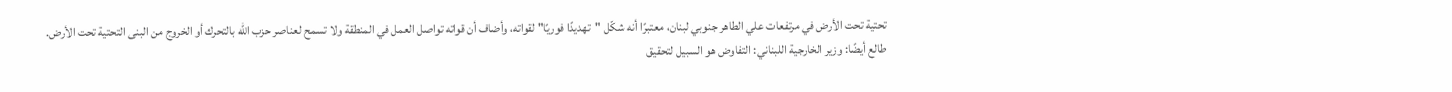تحتية تحت الأرض في مرتفعات علي الطاهر جنوبي لبنان، معتبرًا أنه شكّل "تهديدًا فوريًا" لقواته، وأضاف أن قواته تواصل العمل في المنطقة ولا تسمح لعناصر حزب الله بالتحرك أو الخروج من البنى التحتية تحت الأرض.
طالع أيضًا: وزير الخارجية اللبناني: التفاوض هو السبيل لتحقيق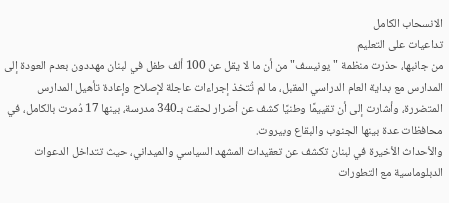الانسحاب الكامل
تداعيات على التعليم
من جانبها، حذرت منظمة "يونيسف" من أن ما لا يقل عن 100 ألف طفل في لبنان مهددون بعدم العودة إلى المدارس مع بداية العام الدراسي المقبل، ما لم تُتخذ إجراءات عاجلة لإصلاح وإعادة تأهيل المدارس المتضررة، وأشارت إلى أن تقييمًا وطنيًا كشف عن أضرار لحقت بـ340 مدرسة، بينها 17 دُمرت بالكامل، في محافظات عدة بينها الجنوب والبقاع وبيروت.
والأحداث الأخيرة في لبنان تكشف عن تعقيدات المشهد السياسي والميداني، حيث تتداخل الدعوات الدبلوماسية مع التطورات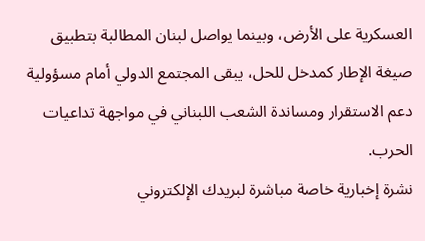العسكرية على الأرض، وبينما يواصل لبنان المطالبة بتطبيق صيغة الإطار كمدخل للحل، يبقى المجتمع الدولي أمام مسؤولية دعم الاستقرار ومساندة الشعب اللبناني في مواجهة تداعيات الحرب.
نشرة إخبارية خاصة مباشرة لبريدك الإلكتروني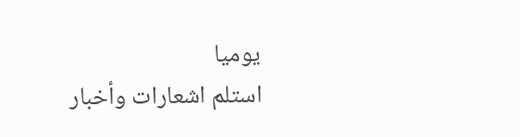يوميا
استلم اشعارات وأخبار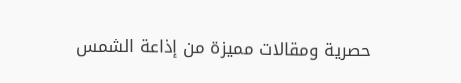حصرية ومقالات مميزة من إذاعة الشمس